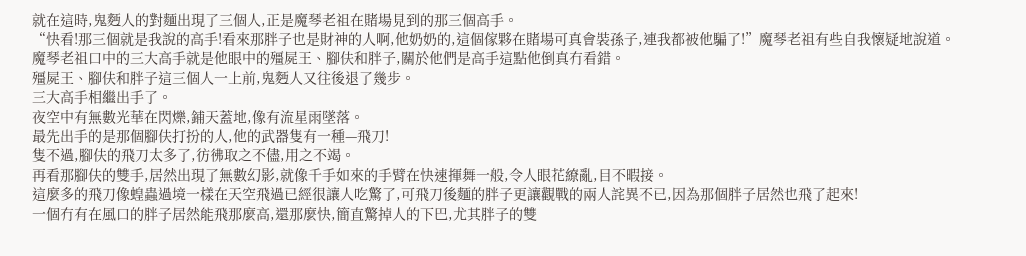就在這時,鬼麪人的對麵出現了三個人,正是魔琴老祖在賭場見到的那三個高手。
“快看!那三個就是我說的高手!看來那胖子也是財神的人啊,他奶奶的,這個傢夥在賭場可真會裝孫子,連我都被他騙了!”魔琴老祖有些自我懷疑地說道。
魔琴老祖口中的三大高手就是他眼中的殭屍王、腳伕和胖子,關於他們是高手這點他倒真冇看錯。
殭屍王、腳伕和胖子這三個人一上前,鬼麪人又往後退了幾步。
三大高手相繼出手了。
夜空中有無數光華在閃爍,鋪天蓋地,像有流星雨墜落。
最先出手的是那個腳伕打扮的人,他的武器隻有一種—飛刀!
隻不過,腳伕的飛刀太多了,彷彿取之不儘,用之不竭。
再看那腳伕的雙手,居然出現了無數幻影,就像千手如來的手臂在快速揮舞一般,令人眼花繚亂,目不暇接。
這麼多的飛刀像蝗蟲過境一樣在天空飛過已經很讓人吃驚了,可飛刀後麵的胖子更讓觀戰的兩人詫異不已,因為那個胖子居然也飛了起來!
一個冇有在風口的胖子居然能飛那麼高,還那麼快,簡直驚掉人的下巴,尤其胖子的雙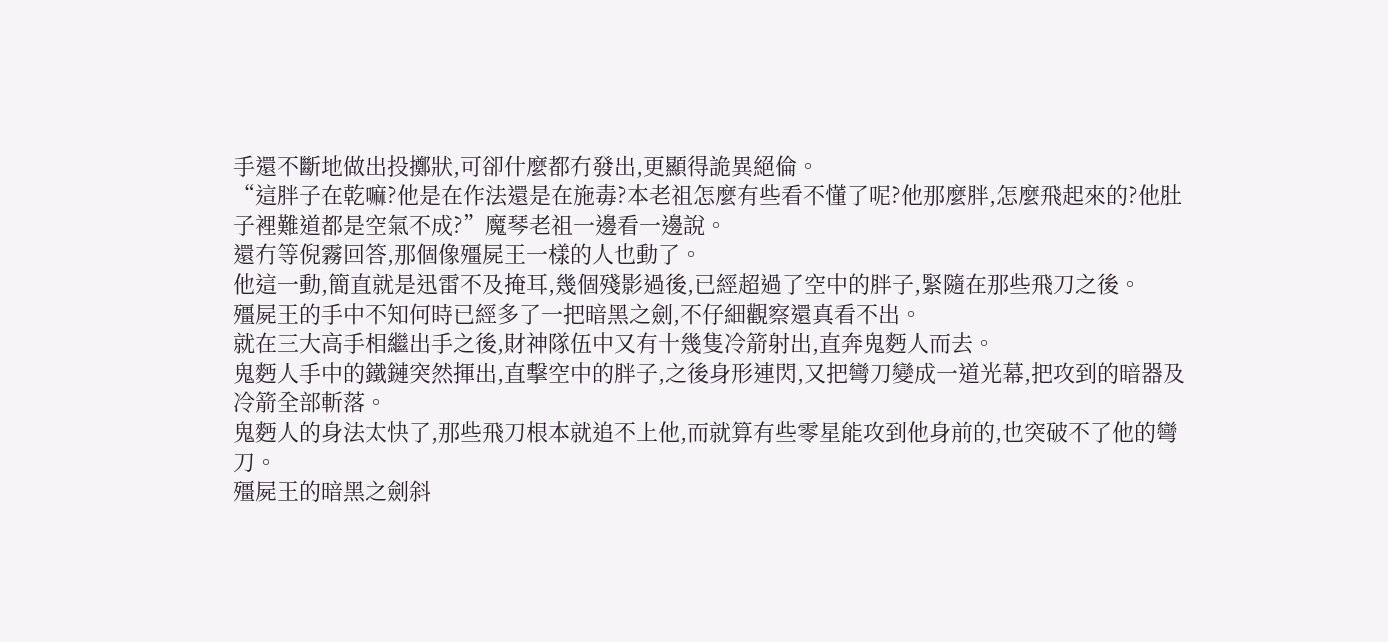手還不斷地做出投擲狀,可卻什麼都冇發出,更顯得詭異絕倫。
“這胖子在乾嘛?他是在作法還是在施毒?本老祖怎麼有些看不懂了呢?他那麼胖,怎麼飛起來的?他肚子裡難道都是空氣不成?”魔琴老祖一邊看一邊說。
還冇等倪霧回答,那個像殭屍王一樣的人也動了。
他這一動,簡直就是迅雷不及掩耳,幾個殘影過後,已經超過了空中的胖子,緊隨在那些飛刀之後。
殭屍王的手中不知何時已經多了一把暗黑之劍,不仔細觀察還真看不出。
就在三大高手相繼出手之後,財神隊伍中又有十幾隻冷箭射出,直奔鬼麪人而去。
鬼麪人手中的鐵鏈突然揮出,直擊空中的胖子,之後身形連閃,又把彎刀變成一道光幕,把攻到的暗器及冷箭全部斬落。
鬼麪人的身法太快了,那些飛刀根本就追不上他,而就算有些零星能攻到他身前的,也突破不了他的彎刀。
殭屍王的暗黑之劍斜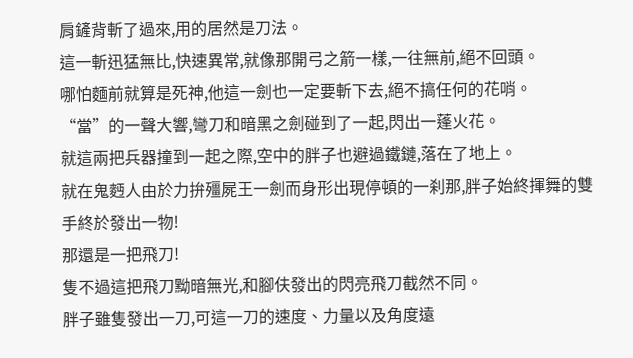肩鏟背斬了過來,用的居然是刀法。
這一斬迅猛無比,快速異常,就像那開弓之箭一樣,一往無前,絕不回頭。
哪怕麵前就算是死神,他這一劍也一定要斬下去,絕不搞任何的花哨。
“當”的一聲大響,彎刀和暗黑之劍碰到了一起,閃出一蓬火花。
就這兩把兵器撞到一起之際,空中的胖子也避過鐵鏈,落在了地上。
就在鬼麪人由於力拚殭屍王一劍而身形出現停頓的一刹那,胖子始終揮舞的雙手終於發出一物!
那還是一把飛刀!
隻不過這把飛刀黝暗無光,和腳伕發出的閃亮飛刀截然不同。
胖子雖隻發出一刀,可這一刀的速度、力量以及角度遠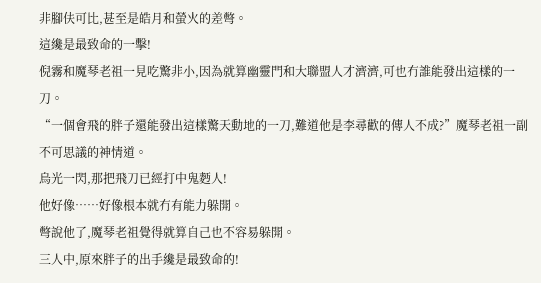非腳伕可比,甚至是皓月和螢火的差彆。
這纔是最致命的一擊!
倪霧和魔琴老祖一見吃驚非小,因為就算幽靈門和大聯盟人才濟濟,可也冇誰能發出這樣的一刀。
“一個會飛的胖子還能發出這樣驚天動地的一刀,難道他是李尋歡的傳人不成?”魔琴老祖一副不可思議的神情道。
烏光一閃,那把飛刀已經打中鬼麪人!
他好像……好像根本就冇有能力躲開。
彆說他了,魔琴老祖覺得就算自己也不容易躲開。
三人中,原來胖子的出手纔是最致命的!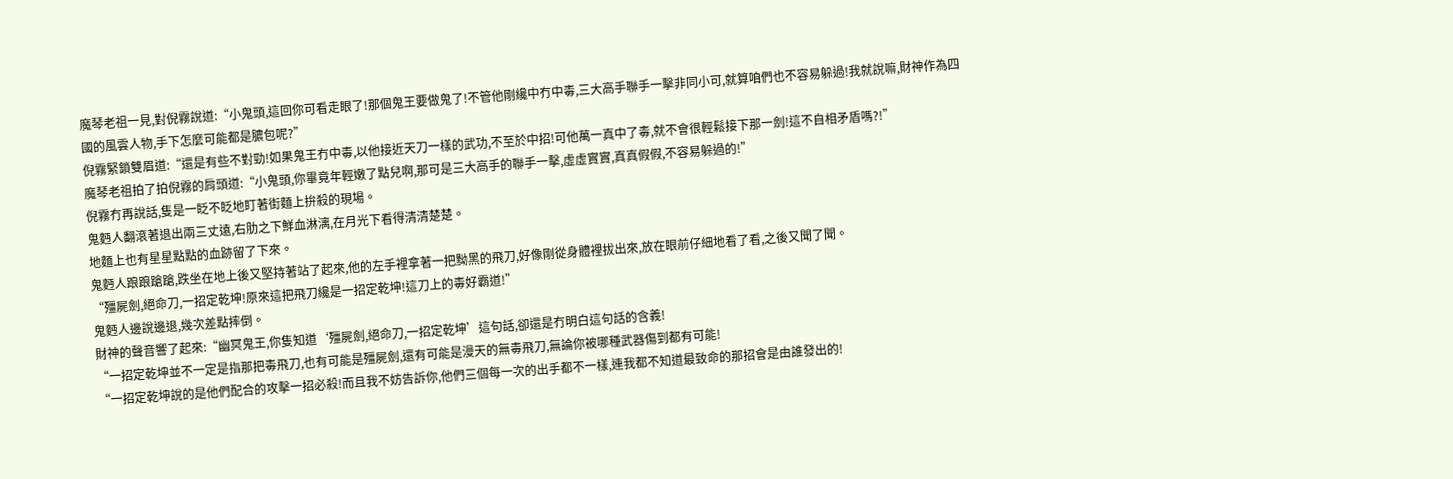魔琴老祖一見,對倪霧說道:“小鬼頭,這回你可看走眼了!那個鬼王要做鬼了!不管他剛纔中冇中毒,三大高手聯手一擊非同小可,就算咱們也不容易躲過!我就說嘛,財神作為四國的風雲人物,手下怎麼可能都是膿包呢?”
倪霧緊鎖雙眉道:“還是有些不對勁!如果鬼王冇中毒,以他接近天刀一樣的武功,不至於中招!可他萬一真中了毒,就不會很輕鬆接下那一劍!這不自相矛盾嗎?!”
魔琴老祖拍了拍倪霧的肩頭道:“小鬼頭,你畢竟年輕嫩了點兒啊,那可是三大高手的聯手一擊,虛虛實實,真真假假,不容易躲過的!”
倪霧冇再說話,隻是一眨不眨地盯著街麵上拚殺的現場。
鬼麪人翻滾著退出兩三丈遠,右肋之下鮮血淋漓,在月光下看得清清楚楚。
地麵上也有星星點點的血跡留了下來。
鬼麪人踉踉蹌蹌,跌坐在地上後又堅持著站了起來,他的左手裡拿著一把黝黑的飛刀,好像剛從身體裡拔出來,放在眼前仔細地看了看,之後又聞了聞。
“殭屍劍,絕命刀,一招定乾坤!原來這把飛刀纔是一招定乾坤!這刀上的毒好霸道!”
鬼麪人邊說邊退,幾次差點摔倒。
財神的聲音響了起來:“幽冥鬼王,你隻知道‘殭屍劍,絕命刀,一招定乾坤’這句話,卻還是冇明白這句話的含義!
“一招定乾坤並不一定是指那把毒飛刀,也有可能是殭屍劍,還有可能是漫天的無毒飛刀,無論你被哪種武器傷到都有可能!
“一招定乾坤說的是他們配合的攻擊一招必殺!而且我不妨告訴你,他們三個每一次的出手都不一樣,連我都不知道最致命的那招會是由誰發出的!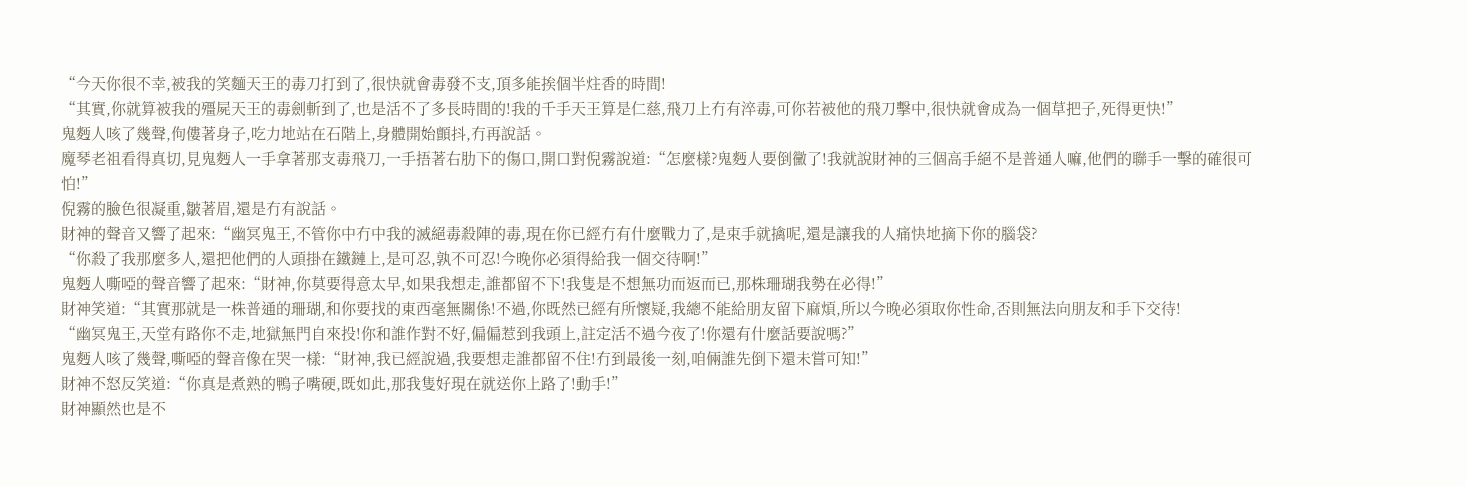“今天你很不幸,被我的笑麵天王的毒刀打到了,很快就會毒發不支,頂多能挨個半炷香的時間!
“其實,你就算被我的殭屍天王的毒劍斬到了,也是活不了多長時間的!我的千手天王算是仁慈,飛刀上冇有淬毒,可你若被他的飛刀擊中,很快就會成為一個草把子,死得更快!”
鬼麪人咳了幾聲,佝僂著身子,吃力地站在石階上,身體開始顫抖,冇再說話。
魔琴老祖看得真切,見鬼麪人一手拿著那支毒飛刀,一手捂著右肋下的傷口,開口對倪霧說道:“怎麼樣?鬼麪人要倒黴了!我就說財神的三個高手絕不是普通人嘛,他們的聯手一擊的確很可怕!”
倪霧的臉色很凝重,皺著眉,還是冇有說話。
財神的聲音又響了起來:“幽冥鬼王,不管你中冇中我的滅絕毒殺陣的毒,現在你已經冇有什麼戰力了,是束手就擒呢,還是讓我的人痛快地摘下你的腦袋?
“你殺了我那麼多人,還把他們的人頭掛在鐵鏈上,是可忍,孰不可忍!今晚你必須得給我一個交待啊!”
鬼麪人嘶啞的聲音響了起來:“財神,你莫要得意太早,如果我想走,誰都留不下!我隻是不想無功而返而已,那株珊瑚我勢在必得!”
財神笑道:“其實那就是一株普通的珊瑚,和你要找的東西毫無關係!不過,你既然已經有所懷疑,我總不能給朋友留下麻煩,所以今晚必須取你性命,否則無法向朋友和手下交待!
“幽冥鬼王,天堂有路你不走,地獄無門自來投!你和誰作對不好,偏偏惹到我頭上,註定活不過今夜了!你還有什麼話要說嗎?”
鬼麪人咳了幾聲,嘶啞的聲音像在哭一樣:“財神,我已經說過,我要想走誰都留不住!冇到最後一刻,咱倆誰先倒下還未嘗可知!”
財神不怒反笑道:“你真是煮熟的鴨子嘴硬,既如此,那我隻好現在就送你上路了!動手!”
財神顯然也是不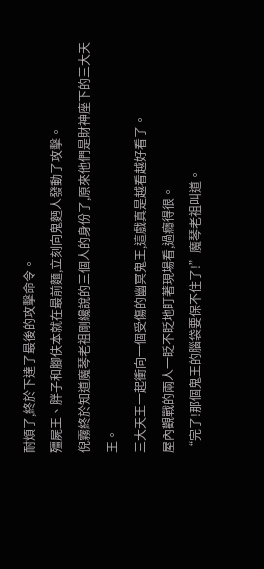耐煩了,終於下達了最後的攻擊命令。
殭屍王、胖子和腳伕本就在最前麵,立刻向鬼麪人發動了攻擊。
倪霧終於知道魔琴老祖剛纔說的三個人的身份了,原來他們是財神座下的三大天王。
三大天王一起衝向一個受傷的幽冥鬼王,這戲真是越看越好看了。
屋內觀戰的兩人一眨不眨地盯著現場看,過癮得很。
“完了!那個鬼王的腦袋要保不住了!”魔琴老祖叫道。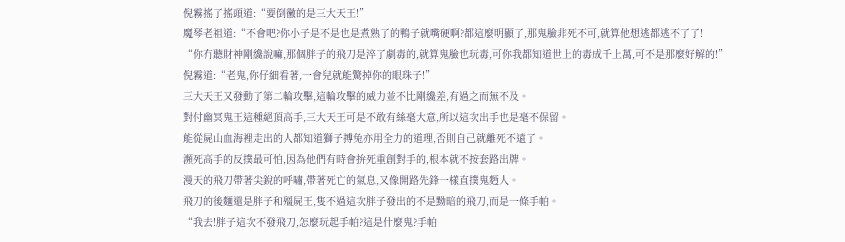倪霧搖了搖頭道:“要倒黴的是三大天王!”
魔琴老祖道:“不會吧?你小子是不是也是煮熟了的鴨子就嘴硬啊?都這麼明顯了,那鬼臉非死不可,就算他想逃都逃不了了!
“你冇聽財神剛纔說嘛,那個胖子的飛刀是淬了劇毒的,就算鬼臉也玩毒,可你我都知道世上的毒成千上萬,可不是那麼好解的!”
倪霧道:“老鬼,你仔細看著,一會兒就能驚掉你的眼珠子!”
三大天王又發動了第二輪攻擊,這輪攻擊的威力並不比剛纔差,有過之而無不及。
對付幽冥鬼王這種絕頂高手,三大天王可是不敢有絲毫大意,所以這次出手也是毫不保留。
能從屍山血海裡走出的人都知道獅子搏兔亦用全力的道理,否則自己就離死不遠了。
瀕死高手的反撲最可怕,因為他們有時會拚死重創對手的,根本就不按套路出牌。
漫天的飛刀帶著尖銳的呼嘯,帶著死亡的氣息,又像開路先鋒一樣直撲鬼麪人。
飛刀的後麵還是胖子和殭屍王,隻不過這次胖子發出的不是黝暗的飛刀,而是一條手帕。
“我去!胖子這次不發飛刀,怎麼玩起手帕?這是什麼鬼?手帕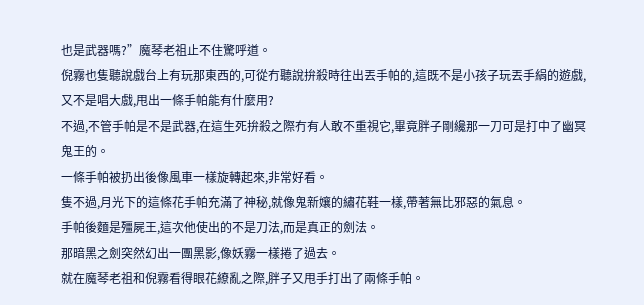也是武器嗎?”魔琴老祖止不住驚呼道。
倪霧也隻聽說戲台上有玩那東西的,可從冇聽說拚殺時往出丟手帕的,這既不是小孩子玩丟手絹的遊戲,又不是唱大戲,甩出一條手帕能有什麼用?
不過,不管手帕是不是武器,在這生死拚殺之際冇有人敢不重視它,畢竟胖子剛纔那一刀可是打中了幽冥鬼王的。
一條手帕被扔出後像風車一樣旋轉起來,非常好看。
隻不過,月光下的這條花手帕充滿了神秘,就像鬼新孃的繡花鞋一樣,帶著無比邪惡的氣息。
手帕後麵是殭屍王,這次他使出的不是刀法,而是真正的劍法。
那暗黑之劍突然幻出一團黑影,像妖霧一樣捲了過去。
就在魔琴老祖和倪霧看得眼花繚亂之際,胖子又甩手打出了兩條手帕。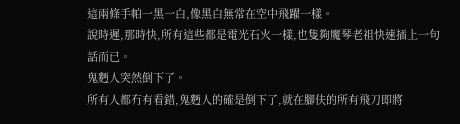這兩條手帕一黑一白,像黑白無常在空中飛躍一樣。
說時遲,那時快,所有這些都是電光石火一樣,也隻夠魔琴老祖快速插上一句話而已。
鬼麪人突然倒下了。
所有人都冇有看錯,鬼麪人的確是倒下了,就在腳伕的所有飛刀即將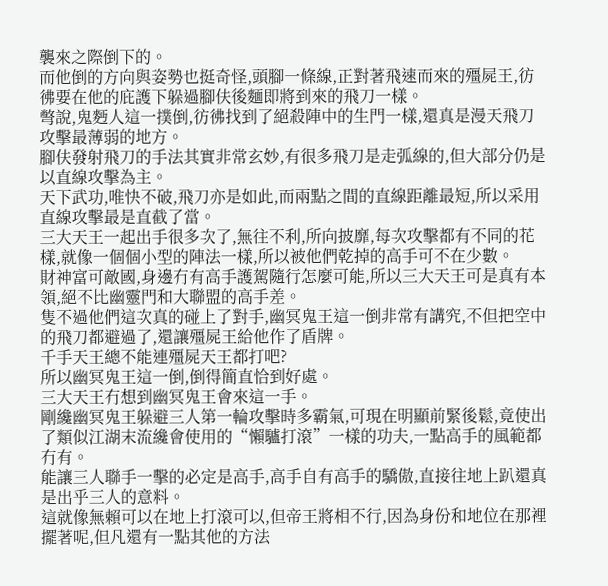襲來之際倒下的。
而他倒的方向與姿勢也挺奇怪,頭腳一條線,正對著飛速而來的殭屍王,彷彿要在他的庇護下躲過腳伕後麵即將到來的飛刀一樣。
彆說,鬼麪人這一撲倒,彷彿找到了絕殺陣中的生門一樣,還真是漫天飛刀攻擊最薄弱的地方。
腳伕發射飛刀的手法其實非常玄妙,有很多飛刀是走弧線的,但大部分仍是以直線攻擊為主。
天下武功,唯快不破,飛刀亦是如此,而兩點之間的直線距離最短,所以采用直線攻擊最是直截了當。
三大天王一起出手很多次了,無往不利,所向披靡,每次攻擊都有不同的花樣,就像一個個小型的陣法一樣,所以被他們乾掉的高手可不在少數。
財神富可敵國,身邊冇有高手護駕隨行怎麼可能,所以三大天王可是真有本領,絕不比幽靈門和大聯盟的高手差。
隻不過他們這次真的碰上了對手,幽冥鬼王這一倒非常有講究,不但把空中的飛刀都避過了,還讓殭屍王給他作了盾牌。
千手天王總不能連殭屍天王都打吧?
所以幽冥鬼王這一倒,倒得簡直恰到好處。
三大天王冇想到幽冥鬼王會來這一手。
剛纔幽冥鬼王躲避三人第一輪攻擊時多霸氣,可現在明顯前緊後鬆,竟使出了類似江湖末流纔會使用的“懶驢打滾”一樣的功夫,一點高手的風範都冇有。
能讓三人聯手一擊的必定是高手,高手自有高手的驕傲,直接往地上趴還真是出乎三人的意料。
這就像無賴可以在地上打滾可以,但帝王將相不行,因為身份和地位在那裡擺著呢,但凡還有一點其他的方法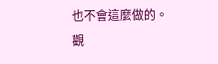也不會這麼做的。
觀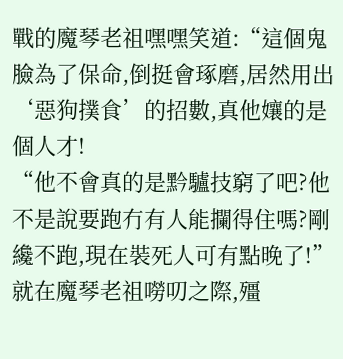戰的魔琴老祖嘿嘿笑道:“這個鬼臉為了保命,倒挺會琢磨,居然用出‘惡狗撲食’的招數,真他孃的是個人才!
“他不會真的是黔驢技窮了吧?他不是說要跑冇有人能攔得住嗎?剛纔不跑,現在裝死人可有點晚了!”
就在魔琴老祖嘮叨之際,殭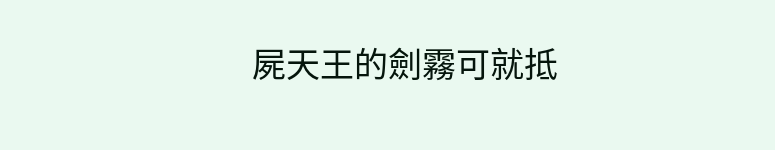屍天王的劍霧可就抵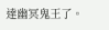達幽冥鬼王了。